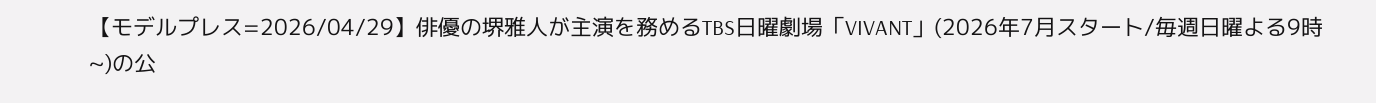【モデルプレス=2026/04/29】俳優の堺雅人が主演を務めるTBS日曜劇場「VIVANT」(2026年7月スタート/毎週日曜よる9時~)の公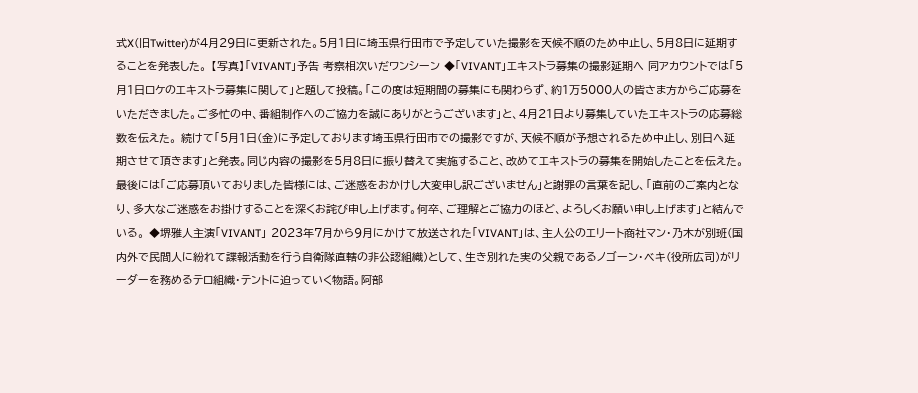式X(旧Twitter)が4月29日に更新された。5月1日に埼玉県行田市で予定していた撮影を天候不順のため中止し、5月8日に延期することを発表した。 【写真】「VIVANT」予告 考察相次いだワンシーン ◆「VIVANT」エキストラ募集の撮影延期へ 同アカウントでは「5月1日ロケのエキストラ募集に関して」と題して投稿。「この度は短期間の募集にも関わらず、約1万5000人の皆さま方からご応募をいただきました。ご多忙の中、番組制作へのご協力を誠にありがとうございます」と、4月21日より募集していたエキストラの応募総数を伝えた。 続けて「5月1日(金)に予定しております埼玉県行田市での撮影ですが、天候不順が予想されるため中止し、別日へ延期させて頂きます」と発表。同じ内容の撮影を5月8日に振り替えて実施すること、改めてエキストラの募集を開始したことを伝えた。 最後には「ご応募頂いておりました皆様には、ご迷惑をおかけし大変申し訳ございません」と謝罪の言葉を記し、「直前のご案内となり、多大なご迷惑をお掛けすることを深くお詫び申し上げます。何卒、ご理解とご協力のほど、よろしくお願い申し上げます」と結んでいる。 ◆堺雅人主演「VIVANT」 2023年7月から9月にかけて放送された「VIVANT」は、主人公のエリート商社マン・乃木が別班(国内外で民間人に紛れて諜報活動を行う自衛隊直轄の非公認組織)として、生き別れた実の父親であるノゴーン・ベキ(役所広司)がリーダーを務めるテロ組織・テントに迫っていく物語。阿部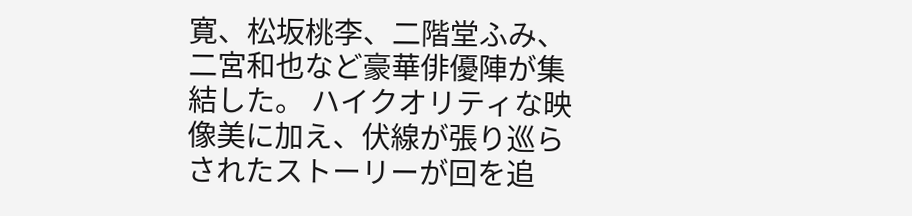寛、松坂桃李、二階堂ふみ、二宮和也など豪華俳優陣が集結した。 ハイクオリティな映像美に加え、伏線が張り巡らされたストーリーが回を追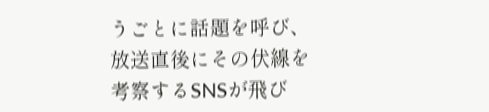うごとに話題を呼び、放送直後にその伏線を考察するSNSが飛び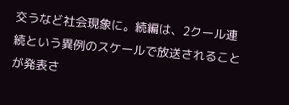交うなど社会現象に。続編は、2クール連続という異例のスケールで放送されることが発表さ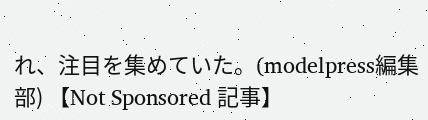れ、注目を集めていた。(modelpress編集部) 【Not Sponsored 記事】